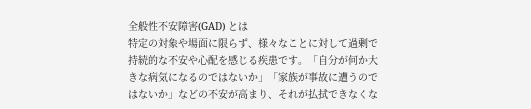全般性不安障害(GAD) とは
特定の対象や場面に限らず、様々なことに対して過剰で持続的な不安や心配を感じる疾患です。「自分が何か大きな病気になるのではないか」「家族が事故に遭うのではないか」などの不安が高まり、それが払拭できなくな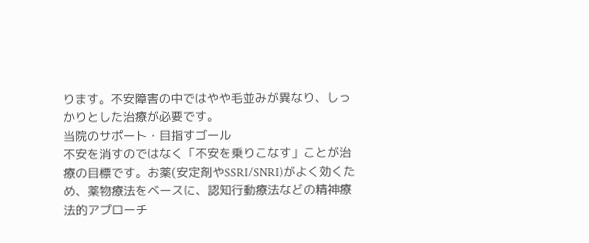ります。不安障害の中ではやや毛並みが異なり、しっかりとした治療が必要です。
当院のサポート・目指すゴール
不安を消すのではなく「不安を乗りこなす」ことが治療の目標です。お薬(安定剤やSSRI/SNRI)がよく効くため、薬物療法をベースに、認知行動療法などの精神療法的アプローチ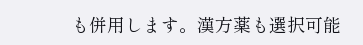も併用します。漢方薬も選択可能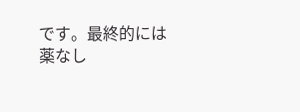です。最終的には薬なし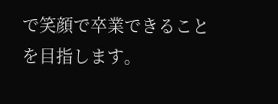で笑顔で卒業できることを目指します。